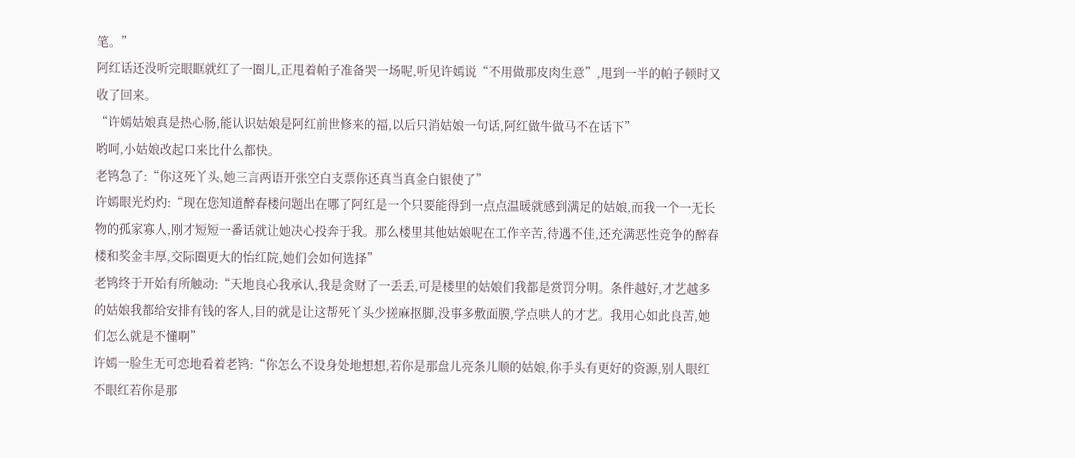笔。”
阿红话还没听完眼眶就红了一圈儿,正甩着帕子准备哭一场呢,听见许嫣说“不用做那皮肉生意”,甩到一半的帕子顿时又收了回来。
“许嫣姑娘真是热心肠,能认识姑娘是阿红前世修来的福,以后只消姑娘一句话,阿红做牛做马不在话下”
哟呵,小姑娘改起口来比什么都快。
老鸨急了:“你这死丫头,她三言两语开张空白支票你还真当真金白银使了”
许嫣眼光灼灼:“现在您知道醉春楼问题出在哪了阿红是一个只要能得到一点点温暖就感到满足的姑娘,而我一个一无长物的孤家寡人,刚才短短一番话就让她决心投奔于我。那么楼里其他姑娘呢在工作辛苦,待遇不佳,还充满恶性竞争的醉春楼和奖金丰厚,交际圈更大的怡红院,她们会如何选择”
老鸨终于开始有所触动:“天地良心我承认,我是贪财了一丢丢,可是楼里的姑娘们我都是赏罚分明。条件越好,才艺越多的姑娘我都给安排有钱的客人,目的就是让这帮死丫头少搓麻抠脚,没事多敷面膜,学点哄人的才艺。我用心如此良苦,她们怎么就是不懂啊”
许嫣一脸生无可恋地看着老鸨:“你怎么不设身处地想想,若你是那盘儿亮条儿顺的姑娘,你手头有更好的资源,别人眼红不眼红若你是那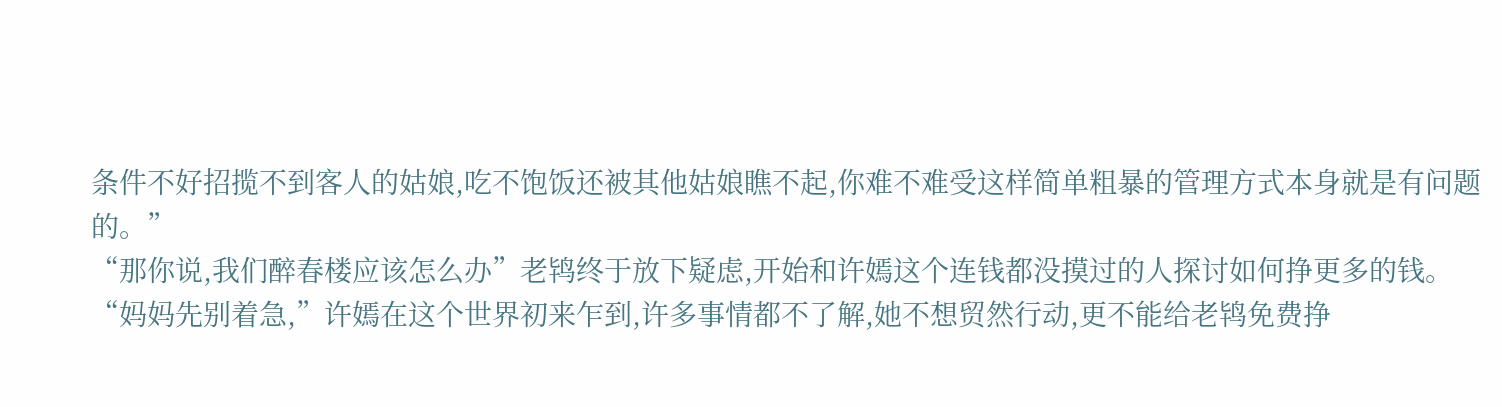条件不好招揽不到客人的姑娘,吃不饱饭还被其他姑娘瞧不起,你难不难受这样简单粗暴的管理方式本身就是有问题的。”
“那你说,我们醉春楼应该怎么办”老鸨终于放下疑虑,开始和许嫣这个连钱都没摸过的人探讨如何挣更多的钱。
“妈妈先别着急,”许嫣在这个世界初来乍到,许多事情都不了解,她不想贸然行动,更不能给老鸨免费挣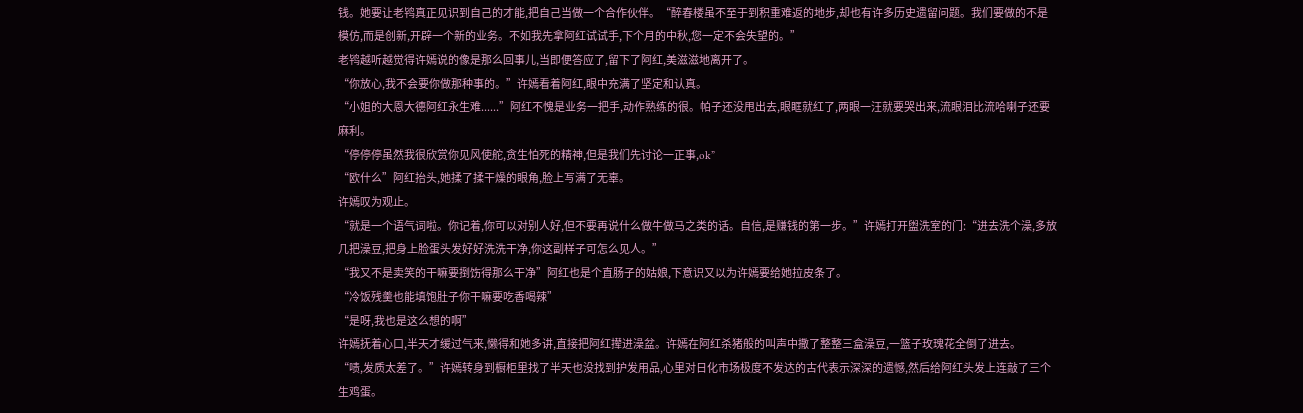钱。她要让老鸨真正见识到自己的才能,把自己当做一个合作伙伴。“醉春楼虽不至于到积重难返的地步,却也有许多历史遗留问题。我们要做的不是模仿,而是创新,开辟一个新的业务。不如我先拿阿红试试手,下个月的中秋,您一定不会失望的。”
老鸨越听越觉得许嫣说的像是那么回事儿,当即便答应了,留下了阿红,美滋滋地离开了。
“你放心,我不会要你做那种事的。”许嫣看着阿红,眼中充满了坚定和认真。
“小姐的大恩大德阿红永生难......”阿红不愧是业务一把手,动作熟练的很。帕子还没甩出去,眼眶就红了,两眼一汪就要哭出来,流眼泪比流哈喇子还要麻利。
“停停停虽然我很欣赏你见风使舵,贪生怕死的精神,但是我们先讨论一正事,ok”
“欧什么”阿红抬头,她揉了揉干燥的眼角,脸上写满了无辜。
许嫣叹为观止。
“就是一个语气词啦。你记着,你可以对别人好,但不要再说什么做牛做马之类的话。自信,是赚钱的第一步。”许嫣打开盥洗室的门:“进去洗个澡,多放几把澡豆,把身上脸蛋头发好好洗洗干净,你这副样子可怎么见人。”
“我又不是卖笑的干嘛要捯饬得那么干净”阿红也是个直肠子的姑娘,下意识又以为许嫣要给她拉皮条了。
“冷饭残羹也能填饱肚子你干嘛要吃香喝辣”
“是呀,我也是这么想的啊”
许嫣抚着心口,半天才缓过气来,懒得和她多讲,直接把阿红撵进澡盆。许嫣在阿红杀猪般的叫声中撒了整整三盒澡豆,一篮子玫瑰花全倒了进去。
“啧,发质太差了。”许嫣转身到橱柜里找了半天也没找到护发用品,心里对日化市场极度不发达的古代表示深深的遗憾,然后给阿红头发上连敲了三个生鸡蛋。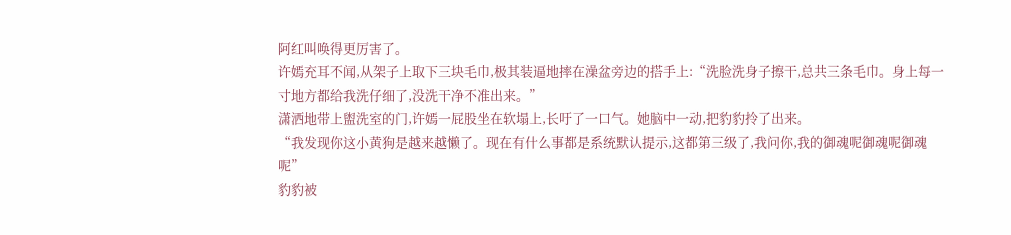阿红叫唤得更厉害了。
许嫣充耳不闻,从架子上取下三块毛巾,极其装逼地摔在澡盆旁边的搭手上:“洗脸洗身子擦干,总共三条毛巾。身上每一寸地方都给我洗仔细了,没洗干净不准出来。”
潇洒地带上盥洗室的门,许嫣一屁股坐在软塌上,长吁了一口气。她脑中一动,把豹豹拎了出来。
“我发现你这小黄狗是越来越懒了。现在有什么事都是系统默认提示,这都第三级了,我问你,我的御魂呢御魂呢御魂呢”
豹豹被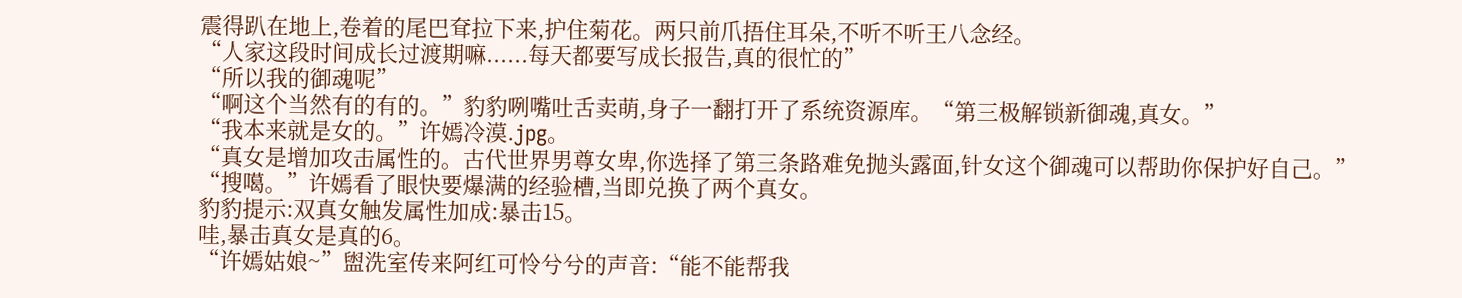震得趴在地上,卷着的尾巴耷拉下来,护住菊花。两只前爪捂住耳朵,不听不听王八念经。
“人家这段时间成长过渡期嘛......每天都要写成长报告,真的很忙的”
“所以我的御魂呢”
“啊这个当然有的有的。”豹豹咧嘴吐舌卖萌,身子一翻打开了系统资源库。“第三极解锁新御魂,真女。”
“我本来就是女的。”许嫣冷漠.jpg。
“真女是增加攻击属性的。古代世界男尊女卑,你选择了第三条路难免抛头露面,针女这个御魂可以帮助你保护好自己。”
“搜噶。”许嫣看了眼快要爆满的经验槽,当即兑换了两个真女。
豹豹提示:双真女触发属性加成:暴击15。
哇,暴击真女是真的6。
“许嫣姑娘~”盥洗室传来阿红可怜兮兮的声音:“能不能帮我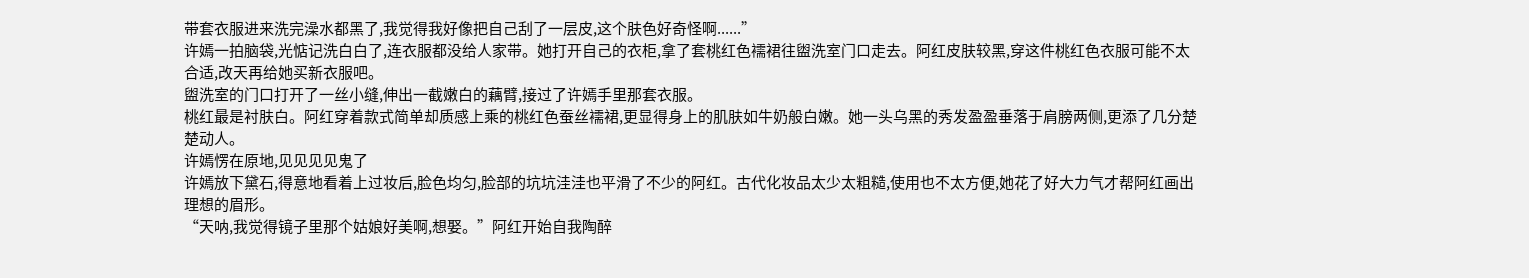带套衣服进来洗完澡水都黑了,我觉得我好像把自己刮了一层皮,这个肤色好奇怪啊......”
许嫣一拍脑袋,光惦记洗白白了,连衣服都没给人家带。她打开自己的衣柜,拿了套桃红色襦裙往盥洗室门口走去。阿红皮肤较黑,穿这件桃红色衣服可能不太合适,改天再给她买新衣服吧。
盥洗室的门口打开了一丝小缝,伸出一截嫩白的藕臂,接过了许嫣手里那套衣服。
桃红最是衬肤白。阿红穿着款式简单却质感上乘的桃红色蚕丝襦裙,更显得身上的肌肤如牛奶般白嫩。她一头乌黑的秀发盈盈垂落于肩膀两侧,更添了几分楚楚动人。
许嫣愣在原地,见见见见鬼了
许嫣放下黛石,得意地看着上过妆后,脸色均匀,脸部的坑坑洼洼也平滑了不少的阿红。古代化妆品太少太粗糙,使用也不太方便,她花了好大力气才帮阿红画出理想的眉形。
“天呐,我觉得镜子里那个姑娘好美啊,想娶。”阿红开始自我陶醉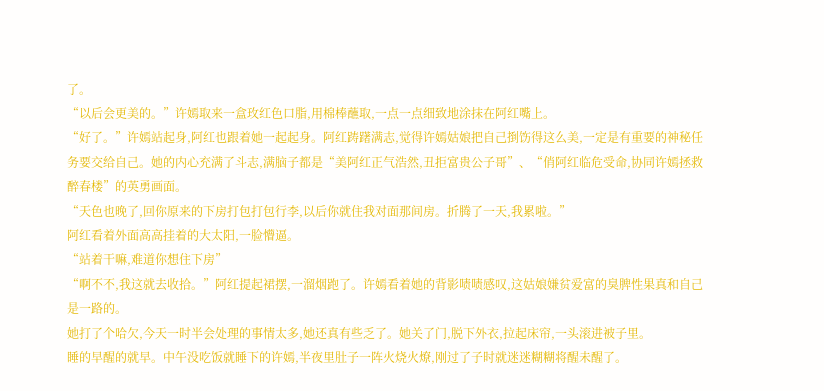了。
“以后会更美的。”许嫣取来一盒玫红色口脂,用棉棒蘸取,一点一点细致地涂抹在阿红嘴上。
“好了。”许嫣站起身,阿红也跟着她一起起身。阿红踌躇满志,觉得许嫣姑娘把自己捯饬得这么美,一定是有重要的神秘任务要交给自己。她的内心充满了斗志,满脑子都是“美阿红正气浩然,丑拒富贵公子哥”、“俏阿红临危受命,协同许嫣拯救醉春楼”的英勇画面。
“天色也晚了,回你原来的下房打包打包行李,以后你就住我对面那间房。折腾了一天,我累啦。”
阿红看着外面高高挂着的大太阳,一脸懵逼。
“站着干嘛,难道你想住下房”
“啊不不,我这就去收拾。”阿红提起裙摆,一溜烟跑了。许嫣看着她的背影啧啧感叹,这姑娘嫌贫爱富的臭脾性果真和自己是一路的。
她打了个哈欠,今天一时半会处理的事情太多,她还真有些乏了。她关了门,脱下外衣,拉起床帘,一头滚进被子里。
睡的早醒的就早。中午没吃饭就睡下的许嫣,半夜里肚子一阵火烧火燎,刚过了子时就迷迷糊糊将醒未醒了。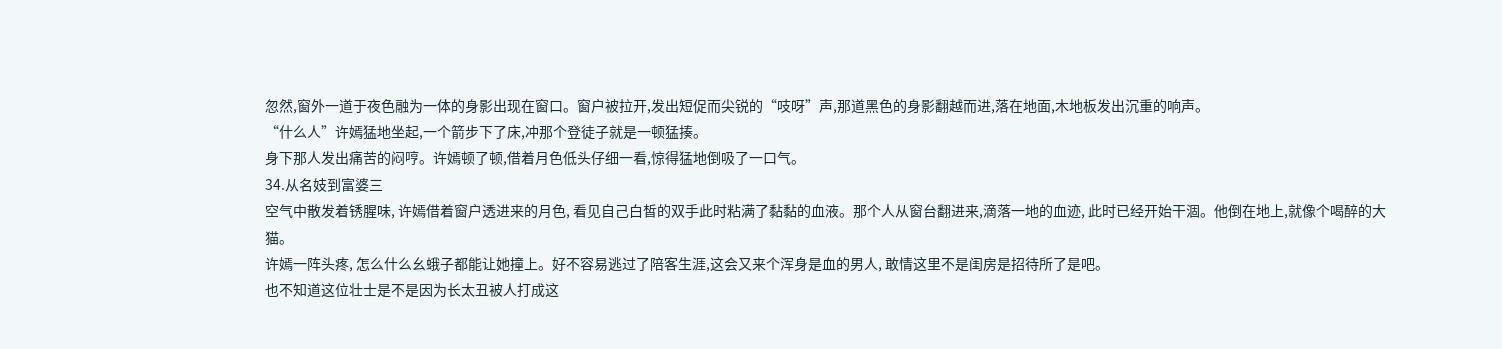忽然,窗外一道于夜色融为一体的身影出现在窗口。窗户被拉开,发出短促而尖锐的“吱呀”声,那道黑色的身影翻越而进,落在地面,木地板发出沉重的响声。
“什么人”许嫣猛地坐起,一个箭步下了床,冲那个登徒子就是一顿猛揍。
身下那人发出痛苦的闷哼。许嫣顿了顿,借着月色低头仔细一看,惊得猛地倒吸了一口气。
34.从名妓到富婆三
空气中散发着锈腥味, 许嫣借着窗户透进来的月色, 看见自己白皙的双手此时粘满了黏黏的血液。那个人从窗台翻进来,滴落一地的血迹, 此时已经开始干涸。他倒在地上,就像个喝醉的大猫。
许嫣一阵头疼, 怎么什么幺蛾子都能让她撞上。好不容易逃过了陪客生涯,这会又来个浑身是血的男人, 敢情这里不是闺房是招待所了是吧。
也不知道这位壮士是不是因为长太丑被人打成这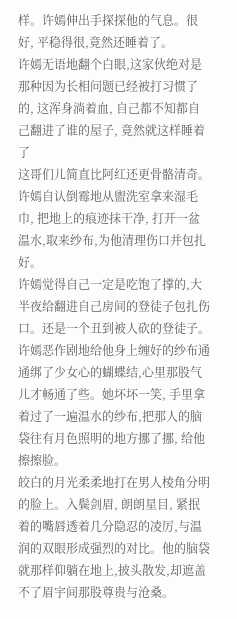样。许嫣伸出手探探他的气息。很好, 平稳得很,竟然还睡着了。
许嫣无语地翻个白眼,这家伙绝对是那种因为长相问题已经被打习惯了的, 这浑身淌着血, 自己都不知都自己翻进了谁的屋子, 竟然就这样睡着了
这哥们儿简直比阿红还更骨骼清奇。许嫣自认倒霉地从盥洗室拿来湿毛巾, 把地上的痕迹抹干净, 打开一盆温水,取来纱布,为他清理伤口并包扎好。
许嫣觉得自己一定是吃饱了撑的,大半夜给翻进自己房间的登徒子包扎伤口。还是一个丑到被人砍的登徒子。许嫣恶作剧地给他身上缠好的纱布通通绑了少女心的蝴蝶结,心里那股气儿才畅通了些。她坏坏一笑, 手里拿着过了一遍温水的纱布,把那人的脑袋往有月色照明的地方挪了挪, 给他擦擦脸。
皎白的月光柔柔地打在男人棱角分明的脸上。入鬓剑眉, 朗朗星目, 紧抿着的嘴唇透着几分隐忍的凌厉,与温润的双眼形成强烈的对比。他的脑袋就那样仰躺在地上,披头散发,却遮盖不了眉宇间那股尊贵与沧桑。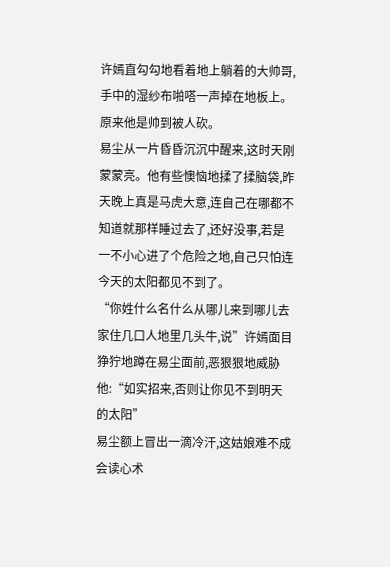许嫣直勾勾地看着地上躺着的大帅哥,手中的湿纱布啪嗒一声掉在地板上。
原来他是帅到被人砍。
易尘从一片昏昏沉沉中醒来,这时天刚蒙蒙亮。他有些懊恼地揉了揉脑袋,昨天晚上真是马虎大意,连自己在哪都不知道就那样睡过去了,还好没事,若是一不小心进了个危险之地,自己只怕连今天的太阳都见不到了。
“你姓什么名什么从哪儿来到哪儿去家住几口人地里几头牛,说”许嫣面目狰狞地蹲在易尘面前,恶狠狠地威胁他:“如实招来,否则让你见不到明天的太阳”
易尘额上冒出一滴冷汗,这姑娘难不成会读心术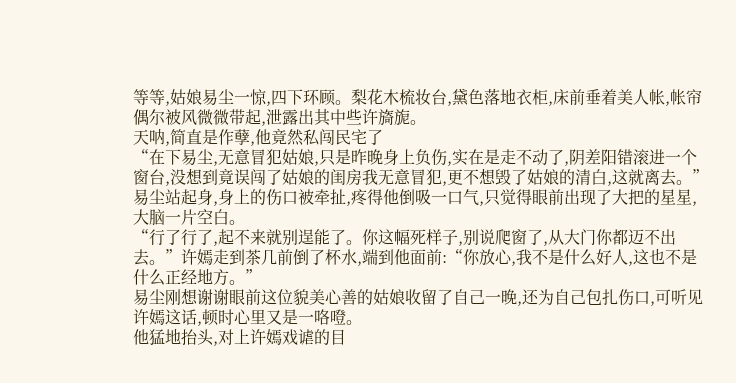等等,姑娘易尘一惊,四下环顾。梨花木梳妆台,黛色落地衣柜,床前垂着美人帐,帐帘偶尔被风微微带起,泄露出其中些许旖旎。
天呐,简直是作孽,他竟然私闯民宅了
“在下易尘,无意冒犯姑娘,只是昨晚身上负伤,实在是走不动了,阴差阳错滚进一个窗台,没想到竟误闯了姑娘的闺房我无意冒犯,更不想毁了姑娘的清白,这就离去。”易尘站起身,身上的伤口被牵扯,疼得他倒吸一口气,只觉得眼前出现了大把的星星,大脑一片空白。
“行了行了,起不来就别逞能了。你这幅死样子,别说爬窗了,从大门你都迈不出去。”许嫣走到茶几前倒了杯水,端到他面前:“你放心,我不是什么好人,这也不是什么正经地方。”
易尘刚想谢谢眼前这位貌美心善的姑娘收留了自己一晚,还为自己包扎伤口,可听见许嫣这话,顿时心里又是一咯噔。
他猛地抬头,对上许嫣戏谑的目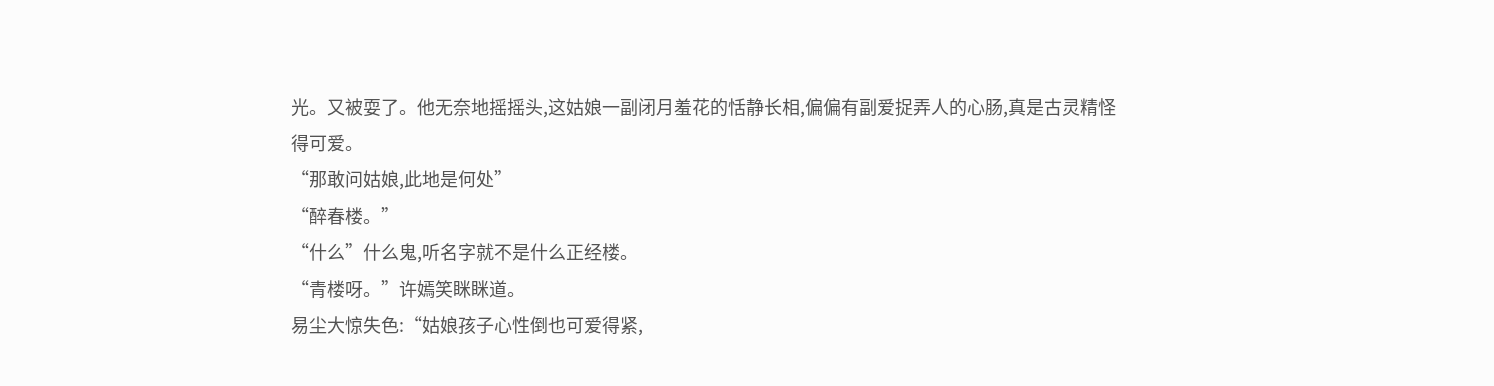光。又被耍了。他无奈地摇摇头,这姑娘一副闭月羞花的恬静长相,偏偏有副爱捉弄人的心肠,真是古灵精怪得可爱。
“那敢问姑娘,此地是何处”
“醉春楼。”
“什么”什么鬼,听名字就不是什么正经楼。
“青楼呀。”许嫣笑眯眯道。
易尘大惊失色:“姑娘孩子心性倒也可爱得紧,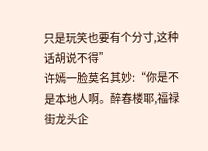只是玩笑也要有个分寸,这种话胡说不得”
许嫣一脸莫名其妙:“你是不是本地人啊。醉春楼耶,福禄街龙头企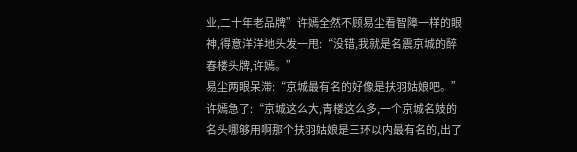业,二十年老品牌”许嫣全然不顾易尘看智障一样的眼神,得意洋洋地头发一甩:“没错,我就是名震京城的醉春楼头牌,许嫣。”
易尘两眼呆滞:“京城最有名的好像是扶羽姑娘吧。”
许嫣急了:“京城这么大,青楼这么多,一个京城名妓的名头哪够用啊那个扶羽姑娘是三环以内最有名的,出了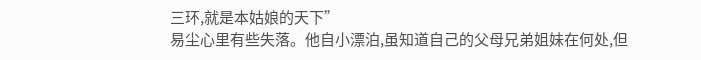三环,就是本姑娘的天下”
易尘心里有些失落。他自小漂泊,虽知道自己的父母兄弟姐妹在何处,但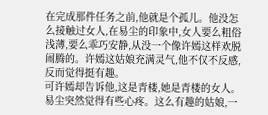在完成那件任务之前,他就是个孤儿。他没怎么接触过女人,在易尘的印象中,女人要么粗俗浅薄,要么乖巧安静,从没一个像许嫣这样欢脱闹腾的。许嫣这姑娘充满灵气,他不仅不反感,反而觉得挺有趣。
可许嫣却告诉他,这是青楼,她是青楼的女人。
易尘突然觉得有些心疼。这么有趣的姑娘,一